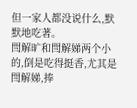但一家人都没说什么,默默地吃著。
閆解旷和閆解娣两个小的,倒是吃得挺香,尤其是閆解娣,捧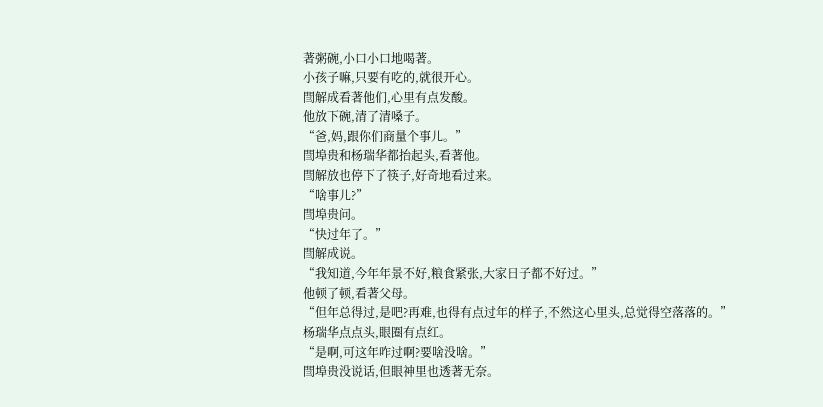著粥碗,小口小口地喝著。
小孩子嘛,只要有吃的,就很开心。
閆解成看著他们,心里有点发酸。
他放下碗,清了清嗓子。
“爸,妈,跟你们商量个事儿。”
閆埠贵和杨瑞华都抬起头,看著他。
閆解放也停下了筷子,好奇地看过来。
“啥事儿?”
閆埠贵问。
“快过年了。”
閆解成说。
“我知道,今年年景不好,粮食紧张,大家日子都不好过。”
他顿了顿,看著父母。
“但年总得过,是吧?再难,也得有点过年的样子,不然这心里头,总觉得空落落的。”
杨瑞华点点头,眼圈有点红。
“是啊,可这年咋过啊?要啥没啥。”
閆埠贵没说话,但眼神里也透著无奈。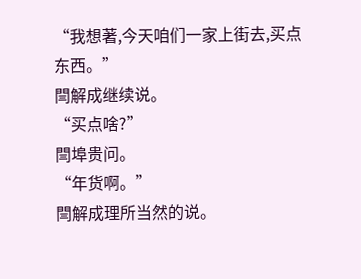“我想著,今天咱们一家上街去,买点东西。”
閆解成继续说。
“买点啥?”
閆埠贵问。
“年货啊。”
閆解成理所当然的说。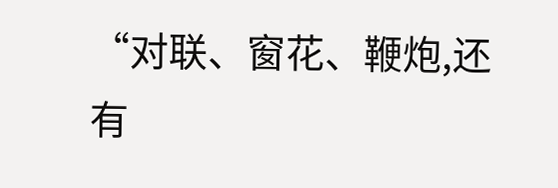“对联、窗花、鞭炮,还有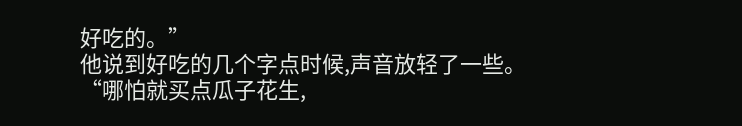好吃的。”
他说到好吃的几个字点时候,声音放轻了一些。
“哪怕就买点瓜子花生,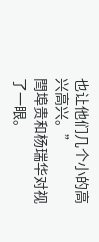也让他们几个小的高兴高兴。”
閆埠贵和杨瑞华对视了一眼。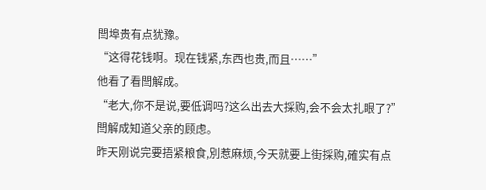閆埠贵有点犹豫。
“这得花钱啊。现在钱紧,东西也贵,而且……”
他看了看閆解成。
“老大,你不是说,要低调吗?这么出去大採购,会不会太扎眼了?”
閆解成知道父亲的顾虑。
昨天刚说完要捂紧粮食,別惹麻烦,今天就要上街採购,確实有点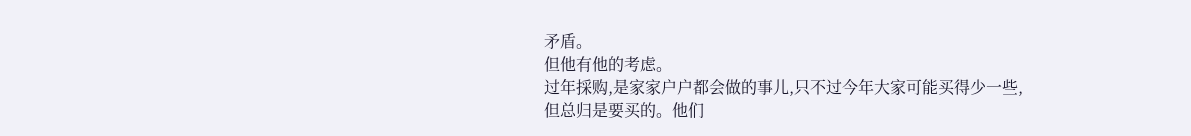矛盾。
但他有他的考虑。
过年採购,是家家户户都会做的事儿,只不过今年大家可能买得少一些,但总归是要买的。他们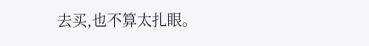去买,也不算太扎眼。